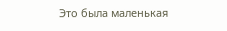Это была маленькая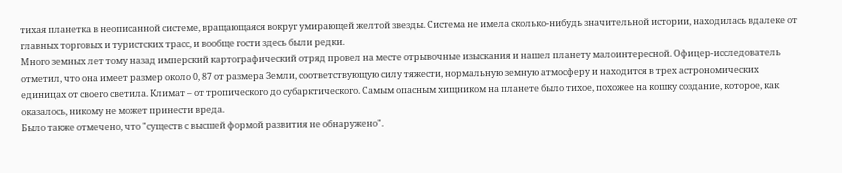тихая планетка в неописанной системе, вращающаяся вокруг умирающей желтой звезды. Система не имела сколько-нибудь значительной истории, находилась вдалеке от главных торговых и туристских трасс, и вообще гости здесь были редки.
Много земных лет тому назад имперский картографический отряд провел на месте отрывочные изыскания и нашел планету малоинтересной. Офицер-исследователь отметил, что она имеет размер около 0, 87 от размера Земли, соответствующую силу тяжести, нормальную земную атмосферу и находится в трех астрономических единицах от своего светила. Климат – от тропического до субарктического. Самым опасным хищником на планете было тихое, похожее на кошку создание, которое, как оказалось, никому не может принести вреда.
Было также отмечено, что "существ с высшей формой развития не обнаружено".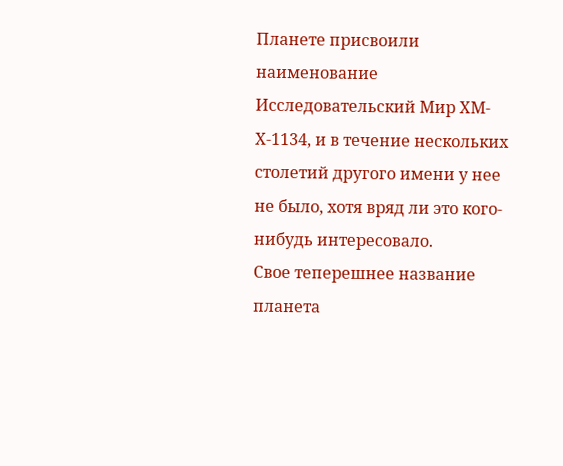Планете присвоили наименование Исследовательский Мир ХМ-Х-1134, и в течение нескольких столетий другого имени у нее не было, хотя вряд ли это кого-нибудь интересовало.
Свое теперешнее название планета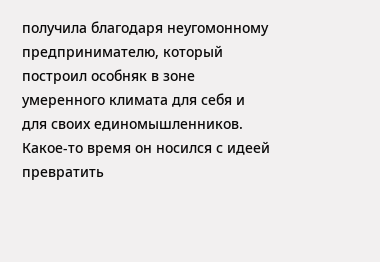получила благодаря неугомонному предпринимателю, который построил особняк в зоне умеренного климата для себя и для своих единомышленников. Какое-то время он носился с идеей превратить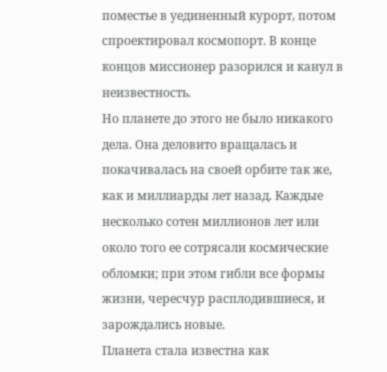поместье в уединенный курорт, потом спроектировал космопорт. В конце концов миссионер разорился и канул в неизвестность.
Но планете до этого не было никакого дела. Она деловито вращалась и покачивалась на своей орбите так же, как и миллиарды лет назад. Каждые несколько сотен миллионов лет или около того ее сотрясали космические обломки; при этом гибли все формы жизни, чересчур расплодившиеся, и зарождались новые.
Планета стала известна как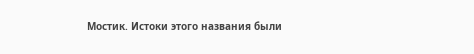Мостик. Истоки этого названия были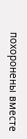похоронены вместе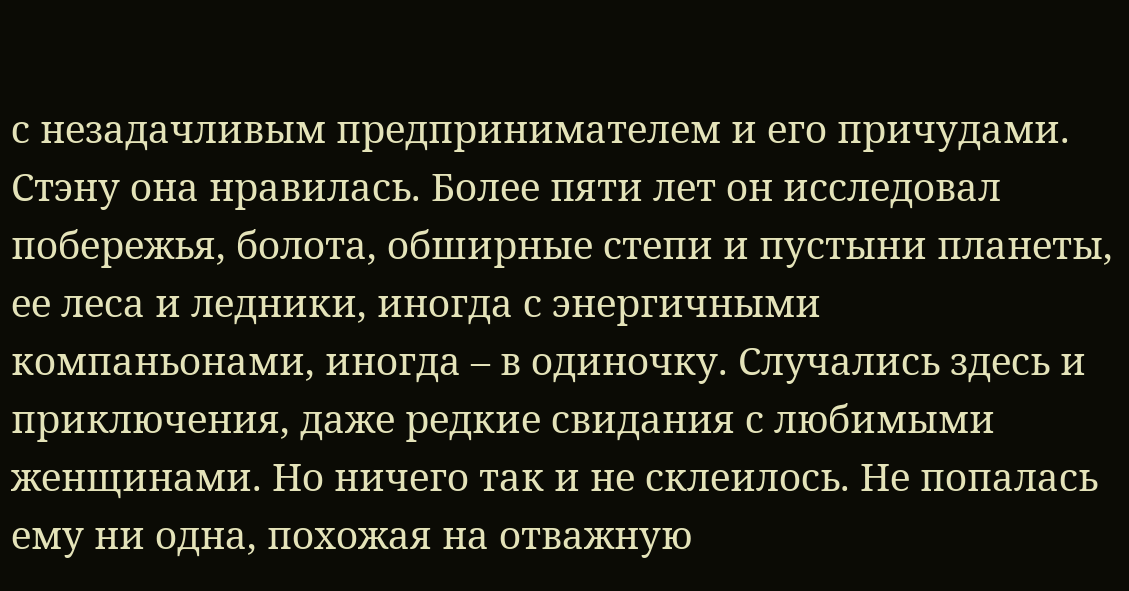с незадачливым предпринимателем и его причудами.
Стэну она нравилась. Более пяти лет он исследовал побережья, болота, обширные степи и пустыни планеты, ее леса и ледники, иногда с энергичными компаньонами, иногда – в одиночку. Случались здесь и приключения, даже редкие свидания с любимыми женщинами. Но ничего так и не склеилось. Не попалась ему ни одна, похожая на отважную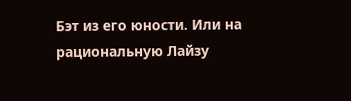Бэт из его юности. Или на рациональную Лайзу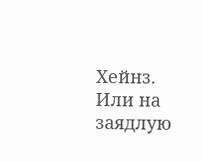Хейнз. Или на заядлую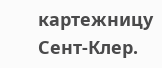картежницу Сент-Клер.